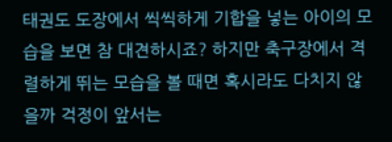태권도 도장에서 씩씩하게 기합을 넣는 아이의 모습을 보면 참 대견하시죠? 하지만 축구장에서 격렬하게 뛰는 모습을 볼 때면 혹시라도 다치지 않을까 걱정이 앞서는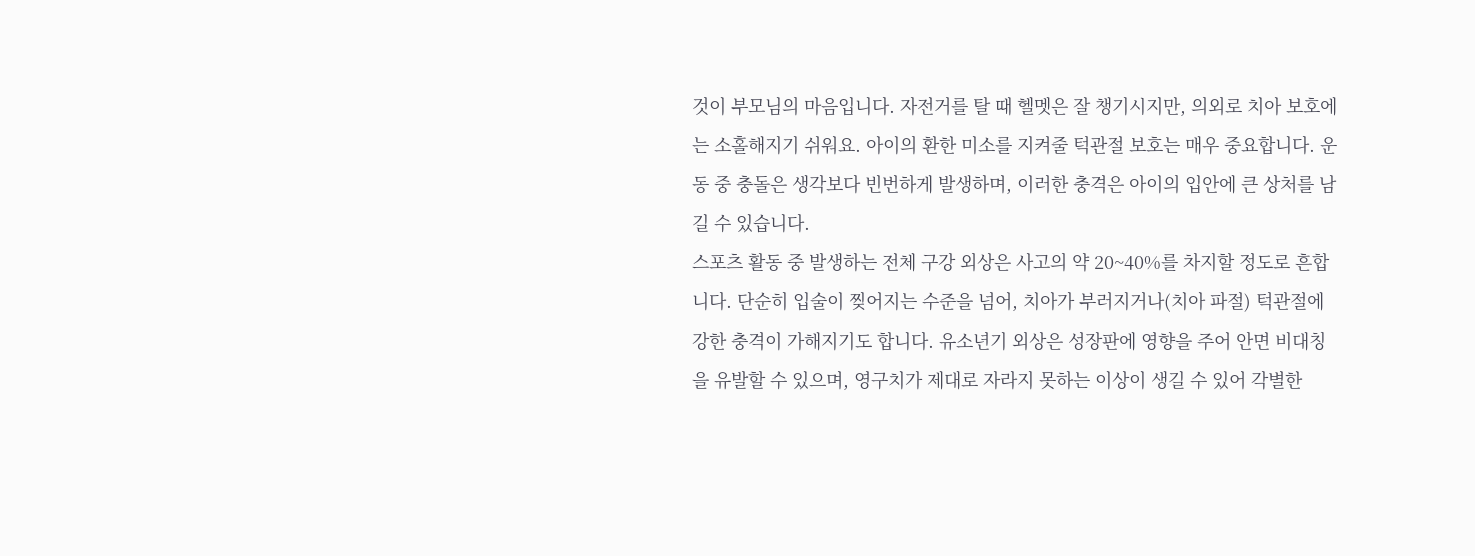것이 부모님의 마음입니다. 자전거를 탈 때 헬멧은 잘 챙기시지만, 의외로 치아 보호에는 소홀해지기 쉬워요. 아이의 환한 미소를 지켜줄 턱관절 보호는 매우 중요합니다. 운동 중 충돌은 생각보다 빈번하게 발생하며, 이러한 충격은 아이의 입안에 큰 상처를 남길 수 있습니다.
스포츠 활동 중 발생하는 전체 구강 외상은 사고의 약 20~40%를 차지할 정도로 흔합니다. 단순히 입술이 찢어지는 수준을 넘어, 치아가 부러지거나(치아 파절) 턱관절에 강한 충격이 가해지기도 합니다. 유소년기 외상은 성장판에 영향을 주어 안면 비대칭을 유발할 수 있으며, 영구치가 제대로 자라지 못하는 이상이 생길 수 있어 각별한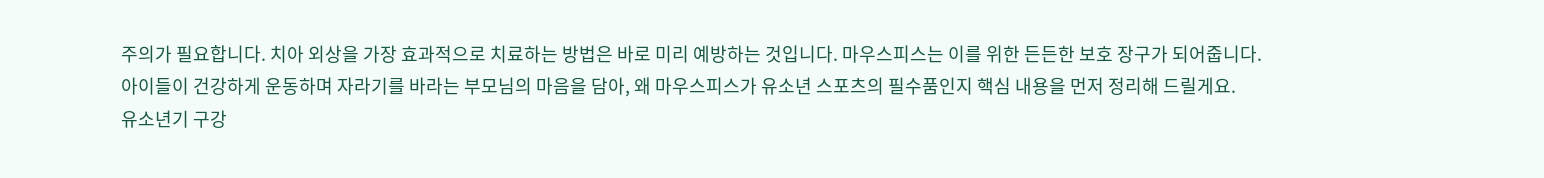주의가 필요합니다. 치아 외상을 가장 효과적으로 치료하는 방법은 바로 미리 예방하는 것입니다. 마우스피스는 이를 위한 든든한 보호 장구가 되어줍니다.
아이들이 건강하게 운동하며 자라기를 바라는 부모님의 마음을 담아, 왜 마우스피스가 유소년 스포츠의 필수품인지 핵심 내용을 먼저 정리해 드릴게요.
유소년기 구강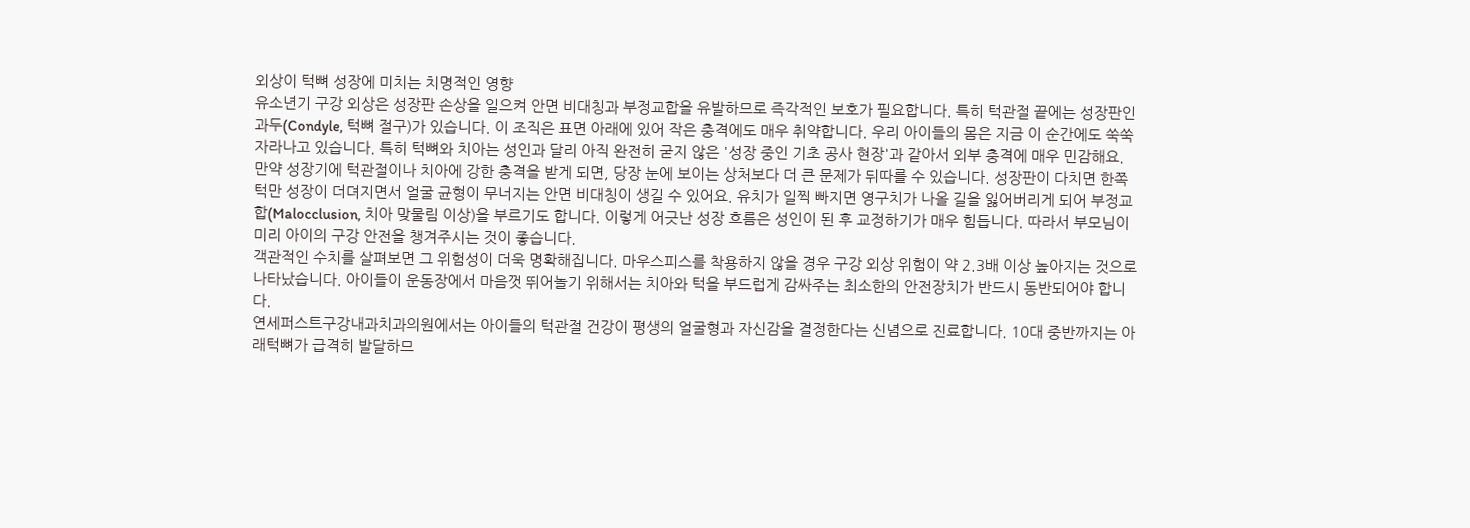외상이 턱뼈 성장에 미치는 치명적인 영향
유소년기 구강 외상은 성장판 손상을 일으켜 안면 비대칭과 부정교합을 유발하므로 즉각적인 보호가 필요합니다. 특히 턱관절 끝에는 성장판인 과두(Condyle, 턱뼈 절구)가 있습니다. 이 조직은 표면 아래에 있어 작은 충격에도 매우 취약합니다. 우리 아이들의 몸은 지금 이 순간에도 쑥쑥 자라나고 있습니다. 특히 턱뼈와 치아는 성인과 달리 아직 완전히 굳지 않은 '성장 중인 기초 공사 현장'과 같아서 외부 충격에 매우 민감해요.
만약 성장기에 턱관절이나 치아에 강한 충격을 받게 되면, 당장 눈에 보이는 상처보다 더 큰 문제가 뒤따를 수 있습니다. 성장판이 다치면 한쪽 턱만 성장이 더뎌지면서 얼굴 균형이 무너지는 안면 비대칭이 생길 수 있어요. 유치가 일찍 빠지면 영구치가 나올 길을 잃어버리게 되어 부정교합(Malocclusion, 치아 맞물림 이상)을 부르기도 합니다. 이렇게 어긋난 성장 흐름은 성인이 된 후 교정하기가 매우 힘듭니다. 따라서 부모님이 미리 아이의 구강 안전을 챙겨주시는 것이 좋습니다.
객관적인 수치를 살펴보면 그 위험성이 더욱 명확해집니다. 마우스피스를 착용하지 않을 경우 구강 외상 위험이 약 2.3배 이상 높아지는 것으로 나타났습니다. 아이들이 운동장에서 마음껏 뛰어놀기 위해서는 치아와 턱을 부드럽게 감싸주는 최소한의 안전장치가 반드시 동반되어야 합니다.
연세퍼스트구강내과치과의원에서는 아이들의 턱관절 건강이 평생의 얼굴형과 자신감을 결정한다는 신념으로 진료합니다. 10대 중반까지는 아래턱뼈가 급격히 발달하므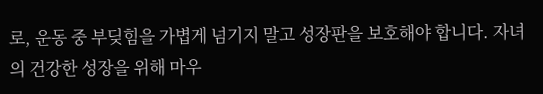로, 운동 중 부딪힘을 가볍게 넘기지 말고 성장판을 보호해야 합니다. 자녀의 건강한 성장을 위해 마우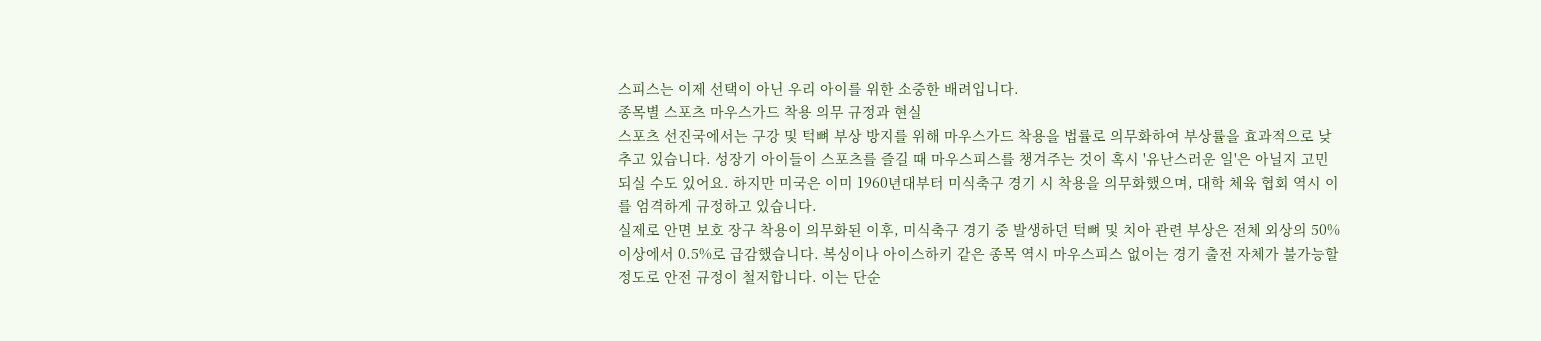스피스는 이제 선택이 아닌 우리 아이를 위한 소중한 배려입니다.
종목별 스포츠 마우스가드 착용 의무 규정과 현실
스포츠 선진국에서는 구강 및 턱뼈 부상 방지를 위해 마우스가드 착용을 법률로 의무화하여 부상률을 효과적으로 낮추고 있습니다. 성장기 아이들이 스포츠를 즐길 때 마우스피스를 챙겨주는 것이 혹시 '유난스러운 일'은 아닐지 고민되실 수도 있어요. 하지만 미국은 이미 1960년대부터 미식축구 경기 시 착용을 의무화했으며, 대학 체육 협회 역시 이를 엄격하게 규정하고 있습니다.
실제로 안면 보호 장구 착용이 의무화된 이후, 미식축구 경기 중 발생하던 턱뼈 및 치아 관련 부상은 전체 외상의 50% 이상에서 0.5%로 급감했습니다. 복싱이나 아이스하키 같은 종목 역시 마우스피스 없이는 경기 출전 자체가 불가능할 정도로 안전 규정이 철저합니다. 이는 단순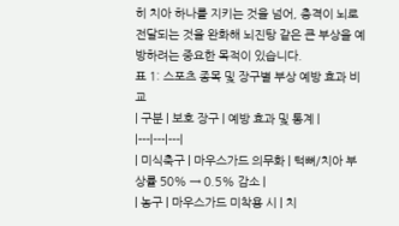히 치아 하나를 지키는 것을 넘어, 충격이 뇌로 전달되는 것을 완화해 뇌진탕 같은 큰 부상을 예방하려는 중요한 목적이 있습니다.
표 1: 스포츠 종목 및 장구별 부상 예방 효과 비교
| 구분 | 보호 장구 | 예방 효과 및 통계 |
|---|---|---|
| 미식축구 | 마우스가드 의무화 | 턱뼈/치아 부상률 50% → 0.5% 감소 |
| 농구 | 마우스가드 미착용 시 | 치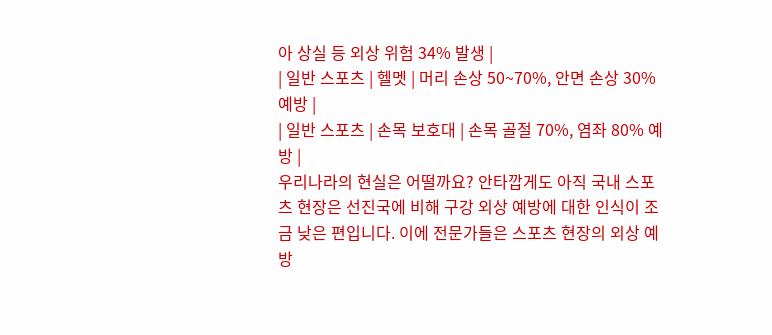아 상실 등 외상 위험 34% 발생 |
| 일반 스포츠 | 헬멧 | 머리 손상 50~70%, 안면 손상 30% 예방 |
| 일반 스포츠 | 손목 보호대 | 손목 골절 70%, 염좌 80% 예방 |
우리나라의 현실은 어떨까요? 안타깝게도 아직 국내 스포츠 현장은 선진국에 비해 구강 외상 예방에 대한 인식이 조금 낮은 편입니다. 이에 전문가들은 스포츠 현장의 외상 예방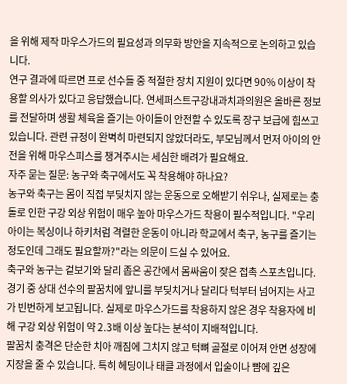을 위해 제작 마우스가드의 필요성과 의무화 방안을 지속적으로 논의하고 있습니다.
연구 결과에 따르면 프로 선수들 중 적절한 장치 지원이 있다면 90% 이상이 착용할 의사가 있다고 응답했습니다. 연세퍼스트구강내과치과의원은 올바른 정보를 전달하며 생활 체육을 즐기는 아이들이 안전할 수 있도록 장구 보급에 힘쓰고 있습니다. 관련 규정이 완벽히 마련되지 않았더라도, 부모님께서 먼저 아이의 안전을 위해 마우스피스를 챙겨주시는 세심한 배려가 필요해요.
자주 묻는 질문: 농구와 축구에서도 꼭 착용해야 하나요?
농구와 축구는 몸이 직접 부딪치지 않는 운동으로 오해받기 쉬우나, 실제로는 충돌로 인한 구강 외상 위험이 매우 높아 마우스가드 착용이 필수적입니다. "우리 아이는 복싱이나 하키처럼 격렬한 운동이 아니라 학교에서 축구, 농구를 즐기는 정도인데 그래도 필요할까?"라는 의문이 드실 수 있어요.
축구와 농구는 겉보기와 달리 좁은 공간에서 몸싸움이 잦은 접촉 스포츠입니다. 경기 중 상대 선수의 팔꿈치에 앞니를 부딪치거나 달리다 턱부터 넘어지는 사고가 빈번하게 보고됩니다. 실제로 마우스가드를 착용하지 않은 경우 착용자에 비해 구강 외상 위험이 약 2.3배 이상 높다는 분석이 지배적입니다.
팔꿈치 충격은 단순한 치아 깨짐에 그치지 않고 턱뼈 골절로 이어져 안면 성장에 지장을 줄 수 있습니다. 특히 헤딩이나 태클 과정에서 입술이나 뺨에 깊은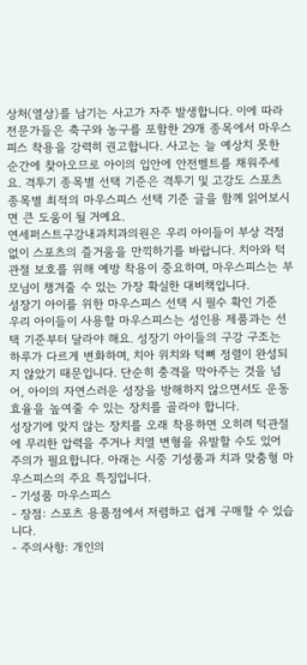상처(열상)를 남기는 사고가 자주 발생합니다. 이에 따라 전문가들은 축구와 농구를 포함한 29개 종목에서 마우스피스 착용을 강력히 권고합니다. 사고는 늘 예상치 못한 순간에 찾아오므로 아이의 입안에 안전벨트를 채워주세요. 격투기 종목별 선택 기준은 격투기 및 고강도 스포츠 종목별 최적의 마우스피스 선택 기준 글을 함께 읽어보시면 큰 도움이 될 거예요.
연세퍼스트구강내과치과의원은 우리 아이들이 부상 걱정 없이 스포츠의 즐거움을 만끽하기를 바랍니다. 치아와 턱관절 보호를 위해 예방 착용이 중요하며, 마우스피스는 부모님이 챙겨줄 수 있는 가장 확실한 대비책입니다.
성장기 아이를 위한 마우스피스 선택 시 필수 확인 기준
우리 아이들이 사용할 마우스피스는 성인용 제품과는 선택 기준부터 달라야 해요. 성장기 아이들의 구강 구조는 하루가 다르게 변화하며, 치아 위치와 턱뼈 정렬이 완성되지 않았기 때문입니다. 단순히 충격을 막아주는 것을 넘어, 아이의 자연스러운 성장을 방해하지 않으면서도 운동 효율을 높여줄 수 있는 장치를 골라야 합니다.
성장기에 맞지 않는 장치를 오래 착용하면 오히려 턱관절에 무리한 압력을 주거나 치열 변형을 유발할 수도 있어 주의가 필요합니다. 아래는 시중 기성품과 치과 맞춤형 마우스피스의 주요 특징입니다.
- 기성품 마우스피스
- 장점: 스포츠 용품점에서 저렴하고 쉽게 구매할 수 있습니다.
- 주의사항: 개인의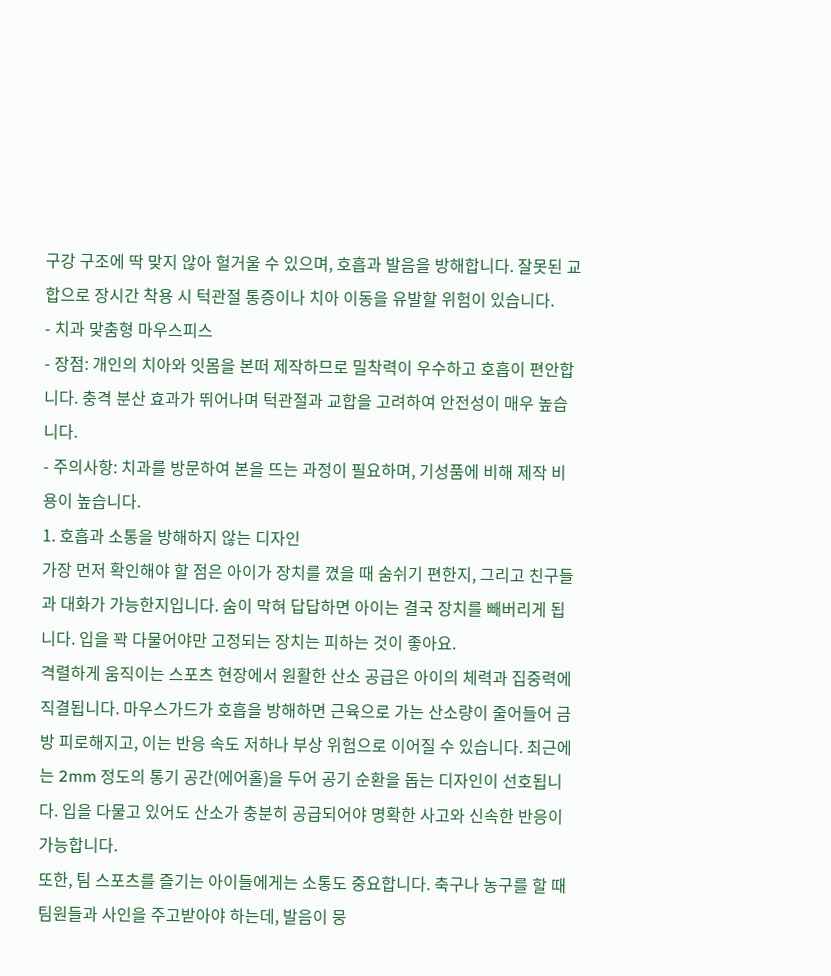구강 구조에 딱 맞지 않아 헐거울 수 있으며, 호흡과 발음을 방해합니다. 잘못된 교합으로 장시간 착용 시 턱관절 통증이나 치아 이동을 유발할 위험이 있습니다.
- 치과 맞춤형 마우스피스
- 장점: 개인의 치아와 잇몸을 본떠 제작하므로 밀착력이 우수하고 호흡이 편안합니다. 충격 분산 효과가 뛰어나며 턱관절과 교합을 고려하여 안전성이 매우 높습니다.
- 주의사항: 치과를 방문하여 본을 뜨는 과정이 필요하며, 기성품에 비해 제작 비용이 높습니다.
1. 호흡과 소통을 방해하지 않는 디자인
가장 먼저 확인해야 할 점은 아이가 장치를 꼈을 때 숨쉬기 편한지, 그리고 친구들과 대화가 가능한지입니다. 숨이 막혀 답답하면 아이는 결국 장치를 빼버리게 됩니다. 입을 꽉 다물어야만 고정되는 장치는 피하는 것이 좋아요.
격렬하게 움직이는 스포츠 현장에서 원활한 산소 공급은 아이의 체력과 집중력에 직결됩니다. 마우스가드가 호흡을 방해하면 근육으로 가는 산소량이 줄어들어 금방 피로해지고, 이는 반응 속도 저하나 부상 위험으로 이어질 수 있습니다. 최근에는 2mm 정도의 통기 공간(에어홀)을 두어 공기 순환을 돕는 디자인이 선호됩니다. 입을 다물고 있어도 산소가 충분히 공급되어야 명확한 사고와 신속한 반응이 가능합니다.
또한, 팀 스포츠를 즐기는 아이들에게는 소통도 중요합니다. 축구나 농구를 할 때 팀원들과 사인을 주고받아야 하는데, 발음이 뭉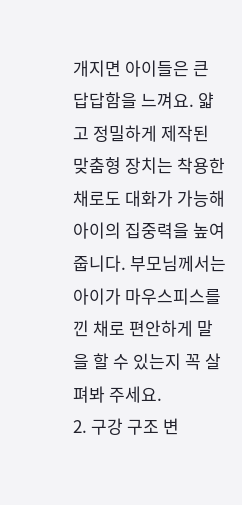개지면 아이들은 큰 답답함을 느껴요. 얇고 정밀하게 제작된 맞춤형 장치는 착용한 채로도 대화가 가능해 아이의 집중력을 높여줍니다. 부모님께서는 아이가 마우스피스를 낀 채로 편안하게 말을 할 수 있는지 꼭 살펴봐 주세요.
2. 구강 구조 변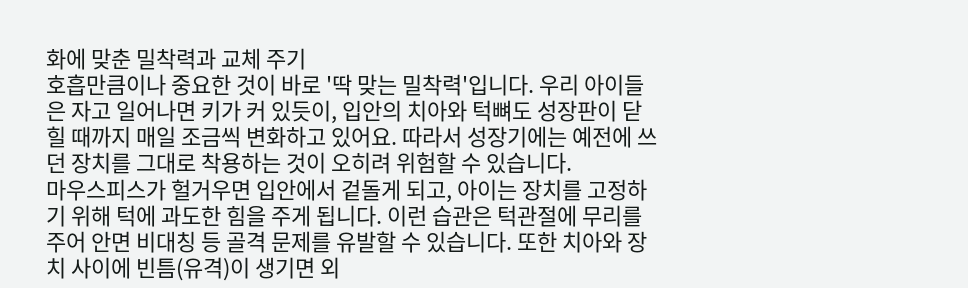화에 맞춘 밀착력과 교체 주기
호흡만큼이나 중요한 것이 바로 '딱 맞는 밀착력'입니다. 우리 아이들은 자고 일어나면 키가 커 있듯이, 입안의 치아와 턱뼈도 성장판이 닫힐 때까지 매일 조금씩 변화하고 있어요. 따라서 성장기에는 예전에 쓰던 장치를 그대로 착용하는 것이 오히려 위험할 수 있습니다.
마우스피스가 헐거우면 입안에서 겉돌게 되고, 아이는 장치를 고정하기 위해 턱에 과도한 힘을 주게 됩니다. 이런 습관은 턱관절에 무리를 주어 안면 비대칭 등 골격 문제를 유발할 수 있습니다. 또한 치아와 장치 사이에 빈틈(유격)이 생기면 외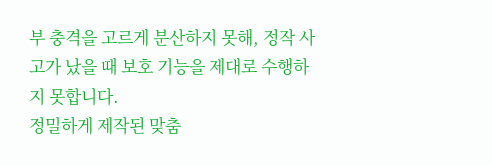부 충격을 고르게 분산하지 못해, 정작 사고가 났을 때 보호 기능을 제대로 수행하지 못합니다.
정밀하게 제작된 맞춤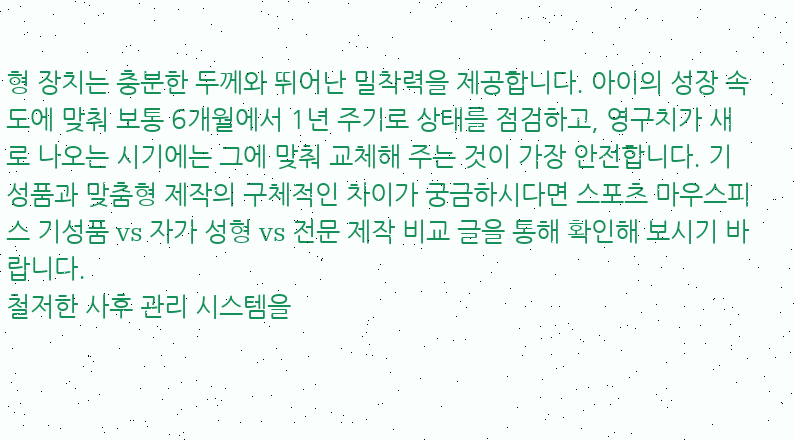형 장치는 충분한 두께와 뛰어난 밀착력을 제공합니다. 아이의 성장 속도에 맞춰 보통 6개월에서 1년 주기로 상태를 점검하고, 영구치가 새로 나오는 시기에는 그에 맞춰 교체해 주는 것이 가장 안전합니다. 기성품과 맞춤형 제작의 구체적인 차이가 궁금하시다면 스포츠 마우스피스 기성품 vs 자가 성형 vs 전문 제작 비교 글을 통해 확인해 보시기 바랍니다.
철저한 사후 관리 시스템을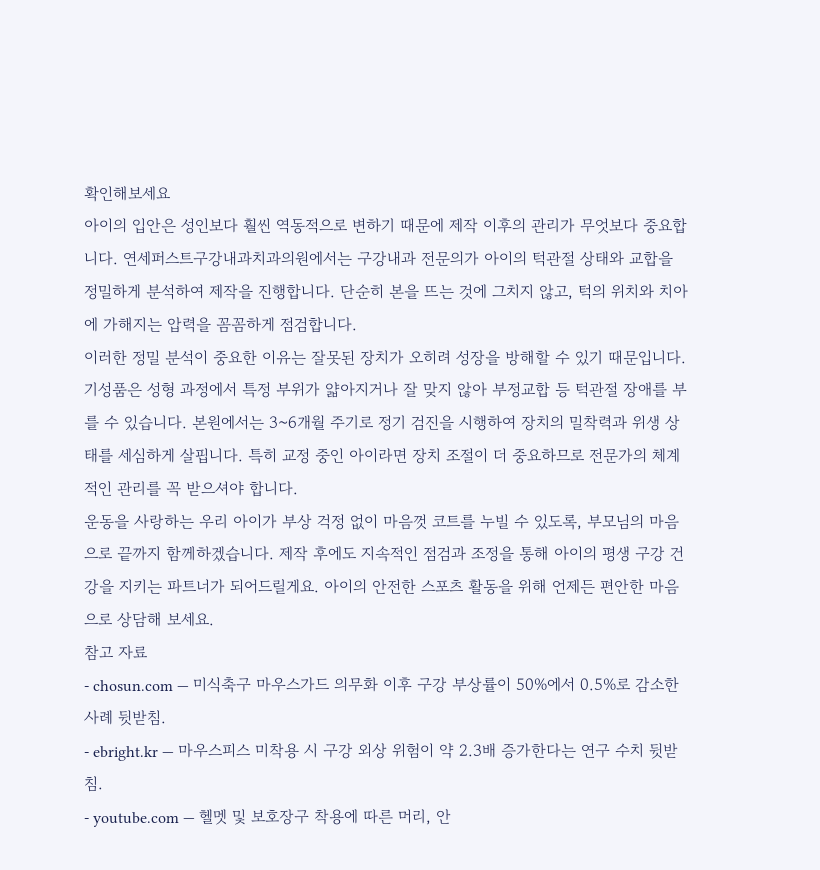확인해보세요
아이의 입안은 성인보다 훨씬 역동적으로 변하기 때문에 제작 이후의 관리가 무엇보다 중요합니다. 연세퍼스트구강내과치과의원에서는 구강내과 전문의가 아이의 턱관절 상태와 교합을 정밀하게 분석하여 제작을 진행합니다. 단순히 본을 뜨는 것에 그치지 않고, 턱의 위치와 치아에 가해지는 압력을 꼼꼼하게 점검합니다.
이러한 정밀 분석이 중요한 이유는 잘못된 장치가 오히려 성장을 방해할 수 있기 때문입니다. 기성품은 성형 과정에서 특정 부위가 얇아지거나 잘 맞지 않아 부정교합 등 턱관절 장애를 부를 수 있습니다. 본원에서는 3~6개월 주기로 정기 검진을 시행하여 장치의 밀착력과 위생 상태를 세심하게 살핍니다. 특히 교정 중인 아이라면 장치 조절이 더 중요하므로 전문가의 체계적인 관리를 꼭 받으셔야 합니다.
운동을 사랑하는 우리 아이가 부상 걱정 없이 마음껏 코트를 누빌 수 있도록, 부모님의 마음으로 끝까지 함께하겠습니다. 제작 후에도 지속적인 점검과 조정을 통해 아이의 평생 구강 건강을 지키는 파트너가 되어드릴게요. 아이의 안전한 스포츠 활동을 위해 언제든 편안한 마음으로 상담해 보세요.
참고 자료
- chosun.com — 미식축구 마우스가드 의무화 이후 구강 부상률이 50%에서 0.5%로 감소한 사례 뒷받침.
- ebright.kr — 마우스피스 미착용 시 구강 외상 위험이 약 2.3배 증가한다는 연구 수치 뒷받침.
- youtube.com — 헬멧 및 보호장구 착용에 따른 머리, 안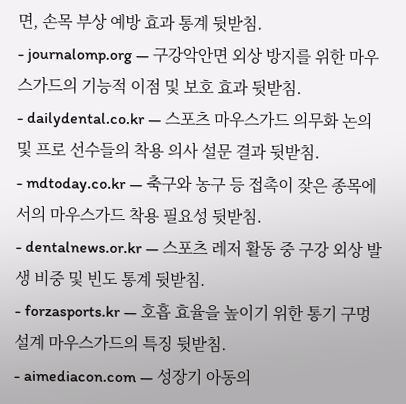면, 손목 부상 예방 효과 통계 뒷받침.
- journalomp.org — 구강악안면 외상 방지를 위한 마우스가드의 기능적 이점 및 보호 효과 뒷받침.
- dailydental.co.kr — 스포츠 마우스가드 의무화 논의 및 프로 선수들의 착용 의사 설문 결과 뒷받침.
- mdtoday.co.kr — 축구와 농구 등 접촉이 잦은 종목에서의 마우스가드 착용 필요성 뒷받침.
- dentalnews.or.kr — 스포츠 레저 활동 중 구강 외상 발생 비중 및 빈도 통계 뒷받침.
- forzasports.kr — 호흡 효율을 높이기 위한 통기 구멍 설계 마우스가드의 특징 뒷받침.
- aimediacon.com — 성장기 아동의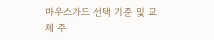마우스가드 선택 기준 및 교체 주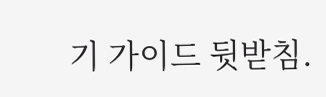기 가이드 뒷받침.